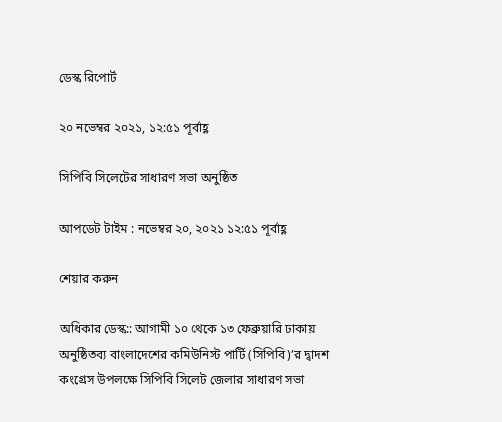ডেস্ক রিপোর্ট

২০ নভেম্বর ২০২১, ১২:৫১ পূর্বাহ্ণ

সিপিবি সিলেটের সাধারণ সভা অনুষ্ঠিত

আপডেট টাইম : নভেম্বর ২০, ২০২১ ১২:৫১ পূর্বাহ্ণ

শেয়ার করুন

অধিকার ডেস্ক:: আগামী ১০ থেকে ১৩ ফেব্রুয়ারি ঢাকায় অনুষ্ঠিতব্য বাংলাদেশের কমিউনিস্ট পার্টি (সিপিবি)’র দ্বাদশ কংগ্রেস উপলক্ষে সিপিবি সিলেট জেলার সাধারণ সভা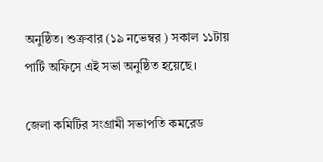অনুষ্ঠিত। শুক্রবার (১৯ নভেম্বর ) সকাল ১১টায় পার্টি অফিসে এই সভা অনুষ্ঠিত হয়েছে।

জেলা কমিটির সংগ্রামী সভাপতি কমরেড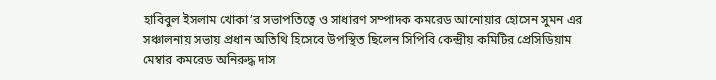হাবিবুল ইসলাম খোকা’র সভাপতিত্বে ও সাধারণ সম্পাদক কমরেড আনোয়ার হোসেন সুমন এর সঞ্চালনায় সভায় প্রধান অতিথি হিসেবে উপস্থিত ছিলেন সিপিবি কেন্দ্রীয় কমিটির প্রেসিডিয়াম মেম্বার কমরেড অনিরুদ্ধ দাস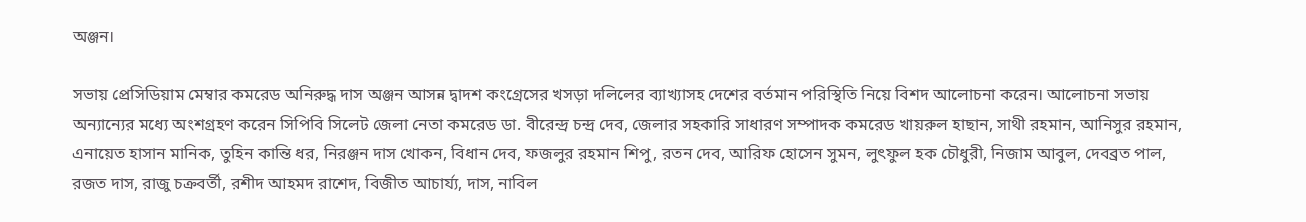অঞ্জন।

সভায় প্রেসিডিয়াম মেম্বার কমরেড অনিরুদ্ধ দাস অঞ্জন আসন্ন দ্বাদশ কংগ্রেসের খসড়া দলিলের ব্যাখ্যাসহ দেশের বর্তমান পরিস্থিতি নিয়ে বিশদ আলোচনা করেন। আলোচনা সভায় অন্যান্যের মধ্যে অংশগ্রহণ করেন সিপিবি সিলেট জেলা নেতা কমরেড ডা. বীরেন্দ্র চন্দ্র দেব, জেলার সহকারি সাধারণ সম্পাদক কমরেড খায়রুল হাছান, সাথী রহমান, আনিসুর রহমান, এনায়েত হাসান মানিক, তুহিন কান্তি ধর, নিরঞ্জন দাস খোকন, বিধান দেব, ফজলুর রহমান শিপু, রতন দেব, আরিফ হোসেন সুমন, লুৎফুল হক চৌধুরী, নিজাম আবুল, দেবব্রত পাল, রজত দাস, রাজু চক্রবর্তী, রশীদ আহমদ রাশেদ, বিজীত আচার্য্য, দাস, নাবিল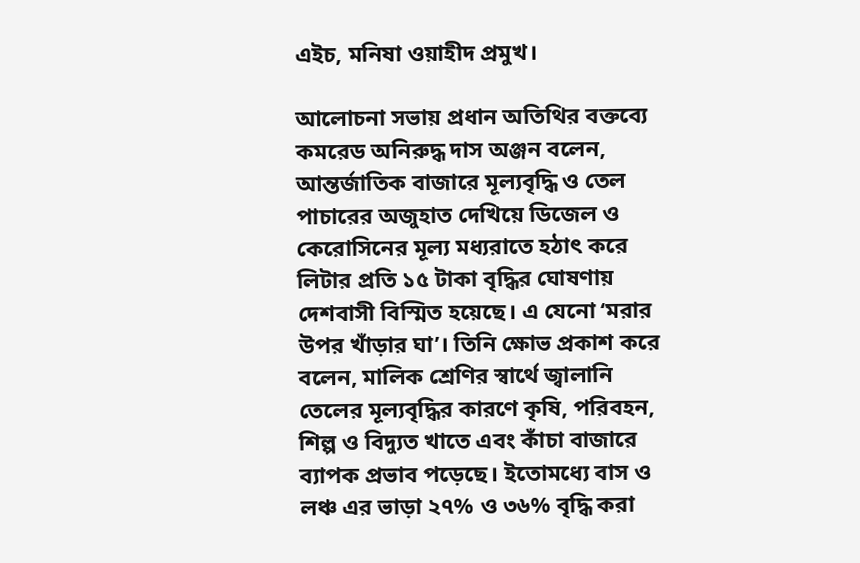এইচ, মনিষা ওয়াহীদ প্রমুখ।

আলোচনা সভায় প্রধান অতিথির বক্তব্যে কমরেড অনিরুদ্ধ দাস অঞ্জন বলেন, আন্তর্জাতিক বাজারে মূল্যবৃদ্ধি ও তেল পাচারের অজুহাত দেখিয়ে ডিজেল ও কেরোসিনের মূল্য মধ্যরাতে হঠাৎ করে লিটার প্রতি ১৫ টাকা বৃদ্ধির ঘোষণায় দেশবাসী বিস্মিত হয়েছে। এ যেনো ‘মরার উপর খাঁড়ার ঘা’। তিনি ক্ষোভ প্রকাশ করে বলেন, মালিক শ্রেণির স্বার্থে জ্বালানি তেলের মূল্যবৃদ্ধির কারণে কৃষি, পরিবহন, শিল্প ও বিদ্যুত খাতে এবং কাঁচা বাজারে ব্যাপক প্রভাব পড়েছে। ইতোমধ্যে বাস ও লঞ্চ এর ভাড়া ২৭% ও ৩৬% বৃদ্ধি করা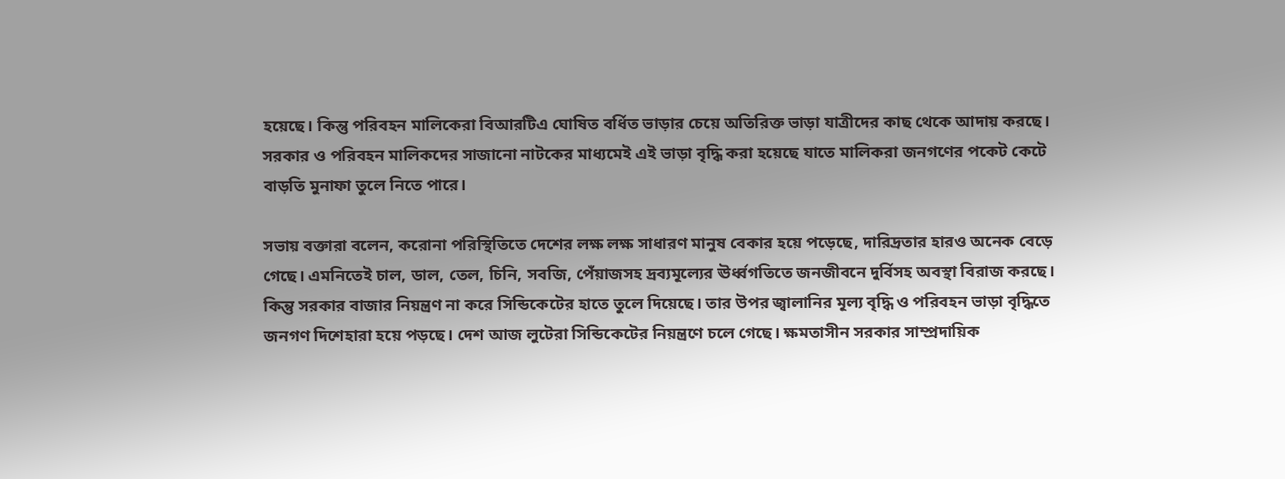হয়েছে। কিন্তু পরিবহন মালিকেরা বিআরটিএ ঘোষিত বর্ধিত ভাড়ার চেয়ে অতিরিক্ত ভাড়া যাত্রীদের কাছ থেকে আদায় করছে। সরকার ও পরিবহন মালিকদের সাজানো নাটকের মাধ্যমেই এই ভাড়া বৃদ্ধি করা হয়েছে যাতে মালিকরা জনগণের পকেট কেটে বাড়তি মুনাফা তুলে নিতে পারে।

সভায় বক্তারা বলেন, করোনা পরিস্থিতিতে দেশের লক্ষ লক্ষ সাধারণ মানুষ বেকার হয়ে পড়েছে, দারিদ্রতার হারও অনেক বেড়ে গেছে। এমনিতেই চাল, ডাল, তেল, চিনি, সবজি, পেঁয়াজসহ দ্রব্যমূল্যের ঊর্ধ্বগতিতে জনজীবনে দুর্বিসহ অবস্থা বিরাজ করছে। কিন্তু সরকার বাজার নিয়ন্ত্রণ না করে সিন্ডিকেটের হাতে তুলে দিয়েছে। তার উপর জ্বালানির মূল্য বৃদ্ধি ও পরিবহন ভাড়া বৃদ্ধিতে জনগণ দিশেহারা হয়ে পড়ছে। দেশ আজ লুটেরা সিন্ডিকেটের নিয়ন্ত্রণে চলে গেছে। ক্ষমতাসীন সরকার সাম্প্রদায়িক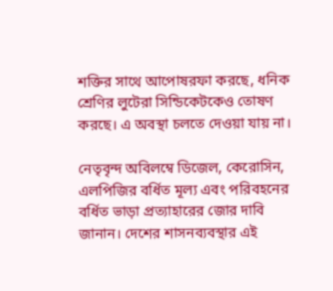শক্তির সাথে আপোষরফা করছে, ধনিক শ্রেণির লুটেরা সিন্ডিকেটকেও তোষণ করছে। এ অবস্থা চলতে দেওয়া যায় না।

নেতৃবৃন্দ অবিলম্বে ডিজেল, কেরোসিন, এলপিজির বর্ধিত মূল্য এবং পরিবহনের বর্ধিত ভাড়া প্রত্যাহারের জোর দাবি জানান। দেশের শাসনব্যবস্থার এই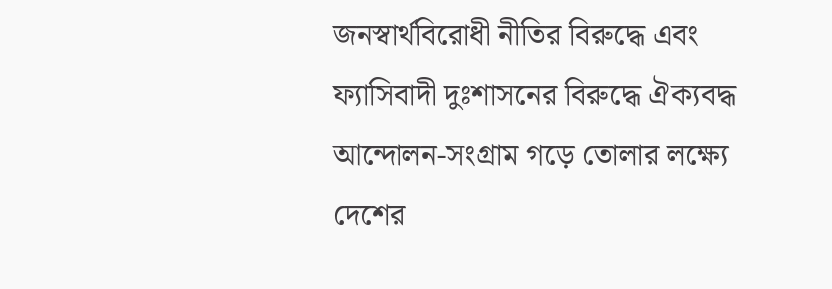জনস্বার্থবিরোধী নীতির বিরুদ্ধে এবং ফ্যাসিবাদী দুঃশাসনের বিরুদ্ধে ঐক্যবদ্ধ আন্দোলন-সংগ্রাম গড়ে তোলার লক্ষ্যে দেশের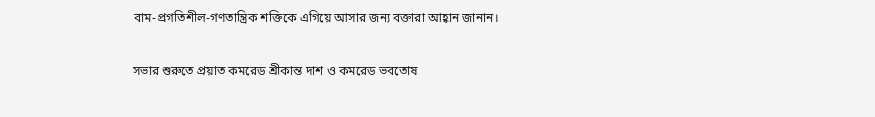বাম-প্রগতিশীল-গণতান্ত্রিক শক্তিকে এগিয়ে আসার জন্য বক্তারা আহ্বান জানান।

সভার শুরুতে প্রয়াত কমরেড শ্রীকান্ত দাশ ও কমরেড ভবতোষ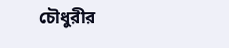চৌধুরীর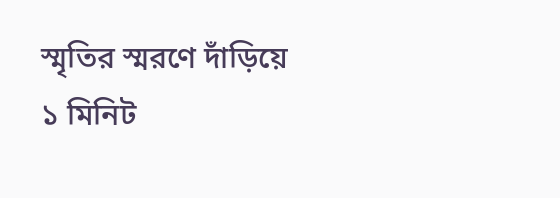স্মৃতির স্মরণে দাঁড়িয়ে ১ মিনিট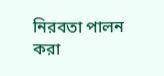নিরবতা পালন করা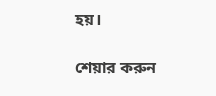হয়।

শেয়ার করুন